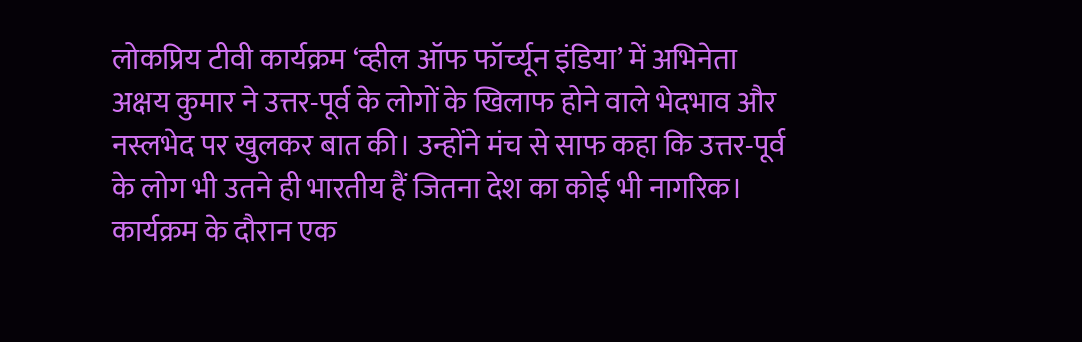लोकप्रिय टीवी कार्यक्रम ‘व्हील ऑफ फॉर्च्यून इंडिया’ में अभिनेता अक्षय कुमार ने उत्तर-पूर्व के लोगों के खिलाफ होने वाले भेदभाव और नस्लभेद पर खुलकर बात की। उन्होंने मंच से साफ कहा कि उत्तर-पूर्व के लोग भी उतने ही भारतीय हैं जितना देश का कोई भी नागरिक।
कार्यक्रम के दौरान एक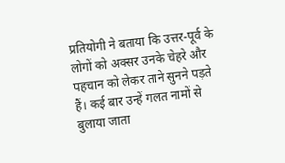प्रतियोगी ने बताया कि उत्तर-पूर्व के लोगों को अक्सर उनके चेहरे और पहचान को लेकर ताने सुनने पड़ते हैं। कई बार उन्हें गलत नामों से बुलाया जाता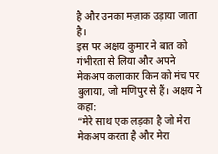है और उनका मज़ाक उड़ाया जाता है।
इस पर अक्षय कुमार ने बात को गंभीरता से लिया और अपने मेकअप कलाकार किन को मंच पर बुलाया, जो मणिपुर से हैं। अक्षय ने कहा:
“मेरे साथ एक लड़का है जो मेरा मेकअप करता है और मेरा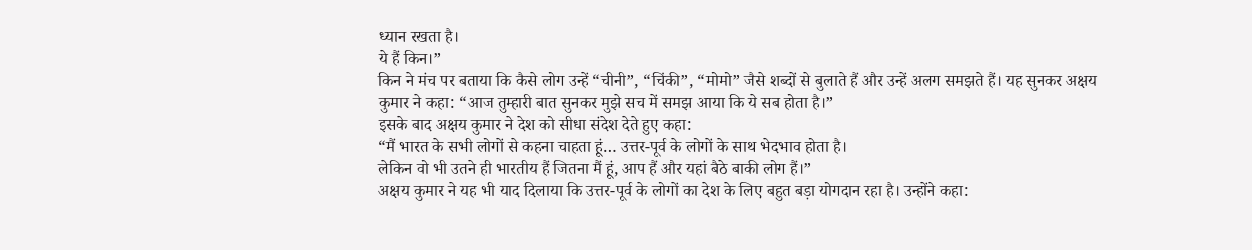ध्यान रखता है।
ये हैं किन।”
किन ने मंच पर बताया कि कैसे लोग उन्हें “चीनी”, “चिंकी”, “मोमो” जैसे शब्दों से बुलाते हैं और उन्हें अलग समझते हैं। यह सुनकर अक्षय कुमार ने कहा: “आज तुम्हारी बात सुनकर मुझे सच में समझ आया कि ये सब होता है।”
इसके बाद अक्षय कुमार ने देश को सीधा संदेश देते हुए कहा:
“मैं भारत के सभी लोगों से कहना चाहता हूं… उत्तर-पूर्व के लोगों के साथ भेदभाव होता है।
लेकिन वो भी उतने ही भारतीय हैं जितना मैं हूं, आप हैं और यहां बैठे बाकी लोग हैं।”
अक्षय कुमार ने यह भी याद दिलाया कि उत्तर-पूर्व के लोगों का देश के लिए बहुत बड़ा योगदान रहा है। उन्होंने कहा: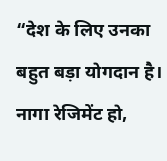“देश के लिए उनका बहुत बड़ा योगदान है। नागा रेजिमेंट हो,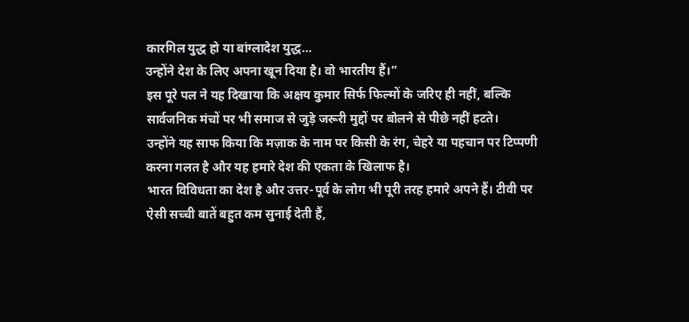कारगिल युद्ध हो या बांग्लादेश युद्ध…
उन्होंने देश के लिए अपना खून दिया है। वो भारतीय हैं।”
इस पूरे पल ने यह दिखाया कि अक्षय कुमार सिर्फ फिल्मों के जरिए ही नहीं, बल्कि सार्वजनिक मंचों पर भी समाज से जुड़े जरूरी मुद्दों पर बोलने से पीछे नहीं हटते।
उन्होंने यह साफ किया कि मज़ाक के नाम पर किसी के रंग, चेहरे या पहचान पर टिप्पणी करना गलत है और यह हमारे देश की एकता के खिलाफ है।
भारत विविधता का देश है और उत्तर-पूर्व के लोग भी पूरी तरह हमारे अपने हैं। टीवी पर ऐसी सच्ची बातें बहुत कम सुनाई देती हैं,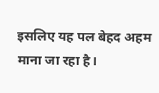इसलिए यह पल बेहद अहम माना जा रहा है।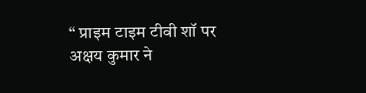“ प्राइम टाइम टीवी शॉ पर अक्षय कुमार ने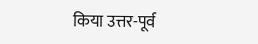किया उत्तर-पूर्व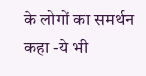के लोगों का समर्थन कहा -ये भी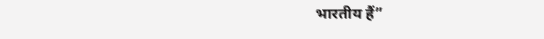भारतीय हैं”